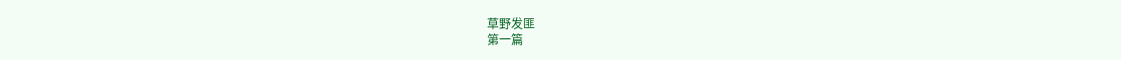草野发匪
第一篇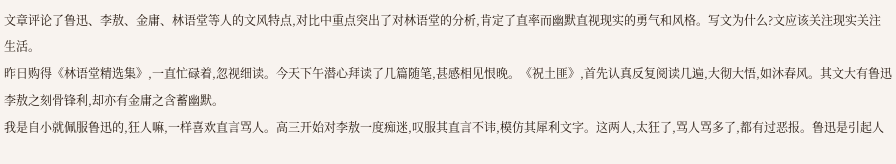文章评论了鲁迅、李敖、金庸、林语堂等人的文风特点,对比中重点突出了对林语堂的分析,肯定了直率而幽默直视现实的勇气和风格。写文为什么?文应该关注现实关注生活。
昨日购得《林语堂精选集》,一直忙碌着,忽视细读。今天下午潜心拜读了几篇随笔,甚感相见恨晚。《祝土匪》,首先认真反复阅读几遍,大彻大悟,如沐春风。其文大有鲁迅李敖之刻骨锋利,却亦有金庸之含蓄幽默。
我是自小就佩服鲁迅的,狂人嘛,一样喜欢直言骂人。高三开始对李敖一度痴迷,叹服其直言不讳,模仿其犀利文字。这两人,太狂了,骂人骂多了,都有过恶报。鲁迅是引起人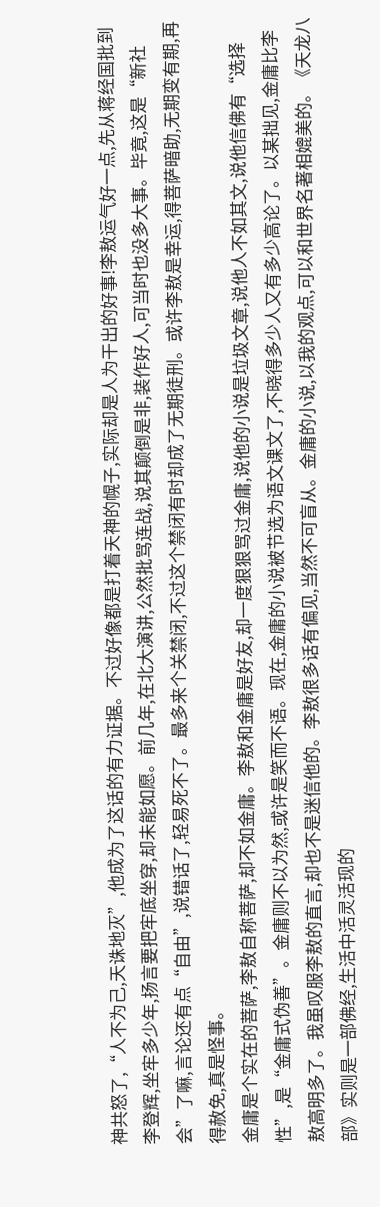神共怒了,“人不为己,天诛地灭”,他成为了这话的有力证据。不过好像都是打着天神的幌子,实际却是人为干出的好事!李敖运气好一点,先从蒋经国批到李登辉,坐牢多少年,扬言要把牢底坐穿,却未能如愿。前几年,在北大演讲,公然批骂连战,说其颠倒是非,装作好人,可当时也没多大事。毕竟,这是“新社会”了嘛,言论还有点“自由”,说错话了,轻易死不了。最多来个关禁闭,不过这个禁闭有时却成了无期徒刑。或许李敖是幸运,得菩萨暗助,无期变有期,再得赦免,真是怪事。
金庸是个实在的菩萨,李敖自称菩萨,却不如金庸。李敖和金庸是好友,却一度狠狠骂过金庸,说他的小说是垃圾文章,说他人不如其文,说他信佛有“选择性”,是“金庸式伪善”。金庸则不以为然,或许是笑而不语。现在,金庸的小说被节选为语文课文了,不晓得多少人又有多少高论了。以某拙见,金庸比李敖高明多了。我虽叹服李敖的直言,却也不是迷信他的。李敖很多话有偏见,当然不可盲从。金庸的小说,以我的观点,可以和世界名著相媲美的。《天龙八部》实则是一部佛经,生活中活灵活现的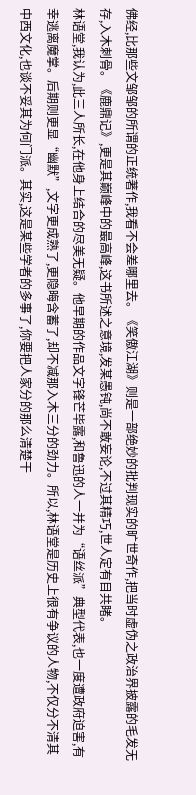佛经,比那些文邹邹的所谓的正统著作,我看不会差哪里去。《笑傲江湖》则是一部绝妙的批判现实的旷世奇作,把当时虚伪之政治界披露的毛发无存,入木刺骨。《鹿鼎记》,更是其巅峰中的最高峰,这书所述之意境,发某愚钝,尚不敢妄论,不过其精巧,世人定有目共睹。
林语堂,我认为,此三人所长,在他身上结合的尽美无疑。他早期的作品文字锋芒毕露,和鲁迅的人一并为“语丝派”典型代表,也一度遭政府迫害,有幸逃离魔掌。后期则更显“幽默”,文字更成熟了,更隐晦含蓄了,却不减那入木三分的劲力。所以,林语堂是历史上很有争议的人物,不仅分不清其中西文化,也谈不妥其为何门派。其实,这是某些学者的多事了,你要把人家分的那么清楚干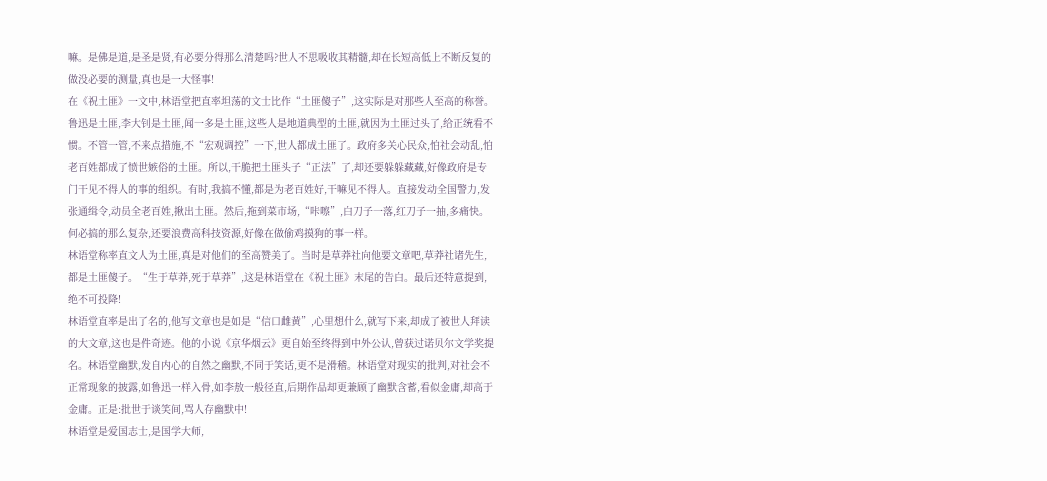嘛。是佛是道,是圣是贤,有必要分得那么清楚吗?世人不思吸收其精髓,却在长短高低上不断反复的做没必要的测量,真也是一大怪事!
在《祝土匪》一文中,林语堂把直率坦荡的文士比作“土匪傻子”,这实际是对那些人至高的称誉。鲁迅是土匪,李大钊是土匪,闻一多是土匪,这些人是地道典型的土匪,就因为土匪过头了,给正统看不惯。不管一管,不来点措施,不“宏观调控”一下,世人都成土匪了。政府多关心民众,怕社会动乱,怕老百姓都成了愤世嫉俗的土匪。所以,干脆把土匪头子“正法”了,却还要躲躲藏藏,好像政府是专门干见不得人的事的组织。有时,我搞不懂,都是为老百姓好,干嘛见不得人。直接发动全国警力,发张通缉令,动员全老百姓,揪出土匪。然后,拖到菜市场,“咔嚓”,白刀子一落,红刀子一抽,多痛快。何必搞的那么复杂,还要浪费高科技资源,好像在做偷鸡摸狗的事一样。
林语堂称率直文人为土匪,真是对他们的至高赞美了。当时是草莽社向他要文章吧,草莽社诸先生,都是土匪傻子。“生于草莽,死于草莽”,这是林语堂在《祝土匪》末尾的告白。最后还特意提到,绝不可投降!
林语堂直率是出了名的,他写文章也是如是“信口雌黄”,心里想什么,就写下来,却成了被世人拜读的大文章,这也是件奇迹。他的小说《京华烟云》更自始至终得到中外公认,曾获过诺贝尔文学奖提名。林语堂幽默,发自内心的自然之幽默,不同于笑话,更不是滑稽。林语堂对现实的批判,对社会不正常现象的披露,如鲁迅一样入骨,如李敖一般径直,后期作品却更兼顾了幽默含蓄,看似金庸,却高于金庸。正是:批世于谈笑间,骂人存幽默中!
林语堂是爱国志士,是国学大师,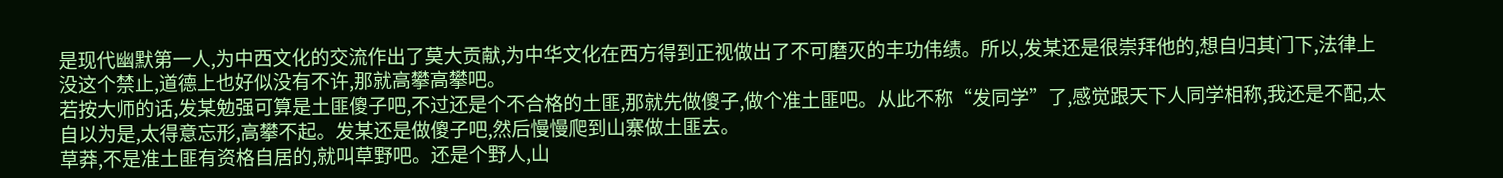是现代幽默第一人,为中西文化的交流作出了莫大贡献,为中华文化在西方得到正视做出了不可磨灭的丰功伟绩。所以,发某还是很崇拜他的,想自归其门下,法律上没这个禁止,道德上也好似没有不许,那就高攀高攀吧。
若按大师的话,发某勉强可算是土匪傻子吧,不过还是个不合格的土匪,那就先做傻子,做个准土匪吧。从此不称“发同学”了,感觉跟天下人同学相称,我还是不配,太自以为是,太得意忘形,高攀不起。发某还是做傻子吧,然后慢慢爬到山寨做土匪去。
草莽,不是准土匪有资格自居的,就叫草野吧。还是个野人,山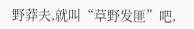野莽夫,就叫“草野发匪”吧,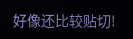好像还比较贴切!